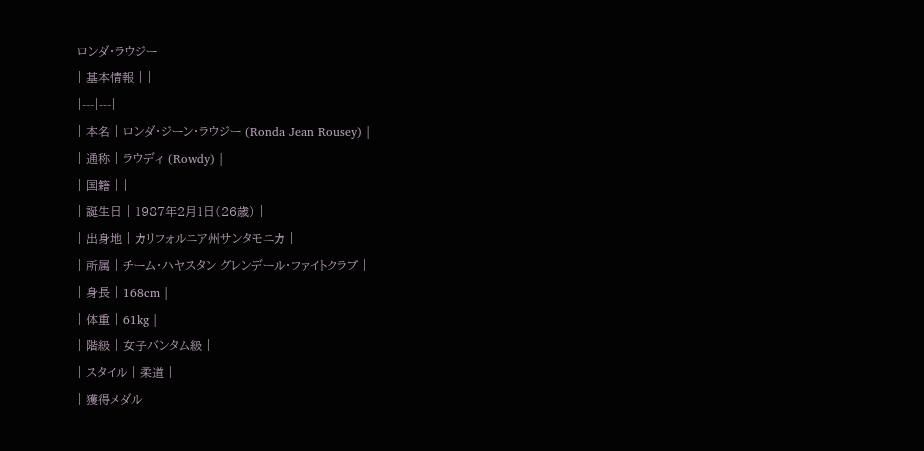ロンダ・ラウジー
| 基本情報 | |
|---|---|
| 本名 | ロンダ・ジーン・ラウジー (Ronda Jean Rousey) |
| 通称 | ラウディ (Rowdy) |
| 国籍 | |
| 誕生日 | 1987年2月1日(26歳) |
| 出身地 | カリフォルニア州サンタモニカ |
| 所属 | チーム・ハヤスタン グレンデール・ファイトクラブ |
| 身長 | 168cm |
| 体重 | 61kg |
| 階級 | 女子バンタム級 |
| スタイル | 柔道 |
| 獲得メダル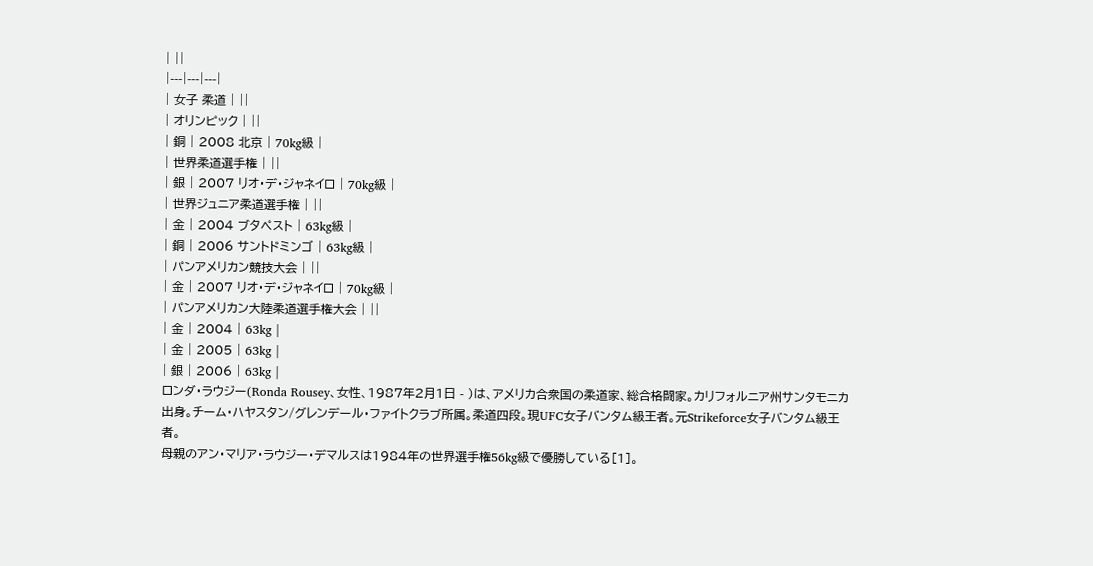| ||
|---|---|---|
| 女子 柔道 | ||
| オリンピック | ||
| 銅 | 2008 北京 | 70kg級 |
| 世界柔道選手権 | ||
| 銀 | 2007 リオ・デ・ジャネイロ | 70kg級 |
| 世界ジュニア柔道選手権 | ||
| 金 | 2004 ブタペスト | 63kg級 |
| 銅 | 2006 サントドミンゴ | 63kg級 |
| パンアメリカン競技大会 | ||
| 金 | 2007 リオ・デ・ジャネイロ | 70kg級 |
| パンアメリカン大陸柔道選手権大会 | ||
| 金 | 2004 | 63kg |
| 金 | 2005 | 63kg |
| 銀 | 2006 | 63kg |
ロンダ・ラウジー(Ronda Rousey、女性、1987年2月1日 - )は、アメリカ合衆国の柔道家、総合格闘家。カリフォルニア州サンタモニカ出身。チーム・ハヤスタン/グレンデール・ファイトクラブ所属。柔道四段。現UFC女子バンタム級王者。元Strikeforce女子バンタム級王者。
母親のアン・マリア・ラウジー・デマルスは1984年の世界選手権56kg級で優勝している[1]。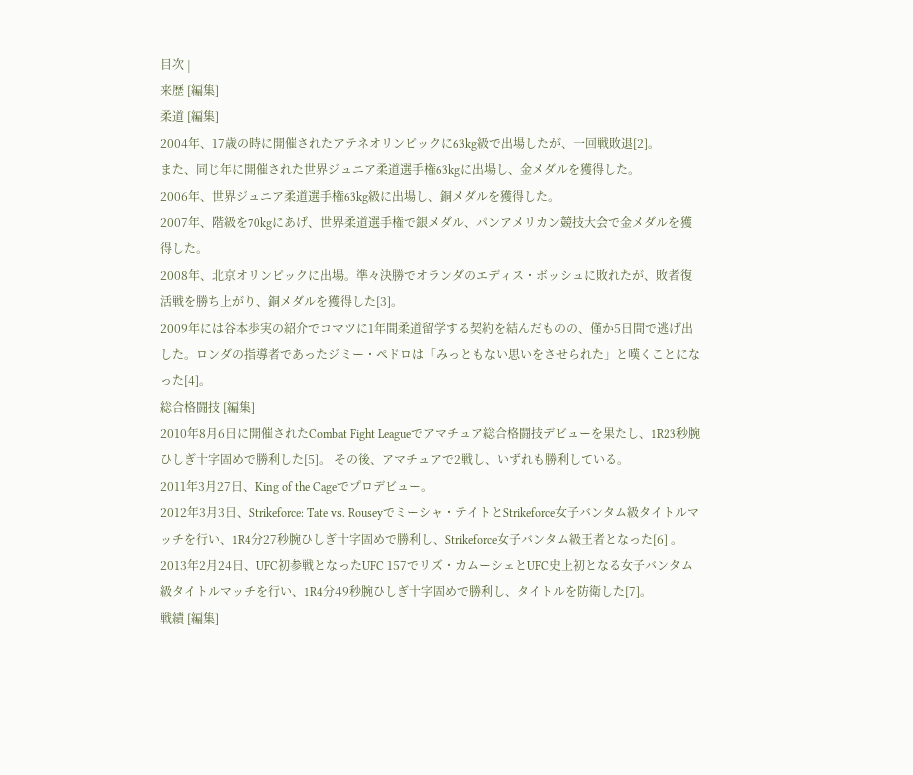目次 |
来歴 [編集]
柔道 [編集]
2004年、17歳の時に開催されたアテネオリンピックに63kg級で出場したが、一回戦敗退[2]。
また、同じ年に開催された世界ジュニア柔道選手権63kgに出場し、金メダルを獲得した。
2006年、世界ジュニア柔道選手権63kg級に出場し、銅メダルを獲得した。
2007年、階級を70kgにあげ、世界柔道選手権で銀メダル、パンアメリカン競技大会で金メダルを獲得した。
2008年、北京オリンピックに出場。準々決勝でオランダのエディス・ボッシュに敗れたが、敗者復活戦を勝ち上がり、銅メダルを獲得した[3]。
2009年には谷本歩実の紹介でコマツに1年間柔道留学する契約を結んだものの、僅か5日間で逃げ出した。ロンダの指導者であったジミー・ペドロは「みっともない思いをさせられた」と嘆くことになった[4]。
総合格闘技 [編集]
2010年8月6日に開催されたCombat Fight Leagueでアマチュア総合格闘技デビューを果たし、1R23秒腕ひしぎ十字固めで勝利した[5]。 その後、アマチュアで2戦し、いずれも勝利している。
2011年3月27日、King of the Cageでプロデビュー。
2012年3月3日、Strikeforce: Tate vs. Rouseyでミーシャ・テイトとStrikeforce女子バンタム級タイトルマッチを行い、1R4分27秒腕ひしぎ十字固めで勝利し、Strikeforce女子バンタム級王者となった[6] 。
2013年2月24日、UFC初参戦となったUFC 157でリズ・カムーシェとUFC史上初となる女子バンタム級タイトルマッチを行い、1R4分49秒腕ひしぎ十字固めで勝利し、タイトルを防衛した[7]。
戦績 [編集]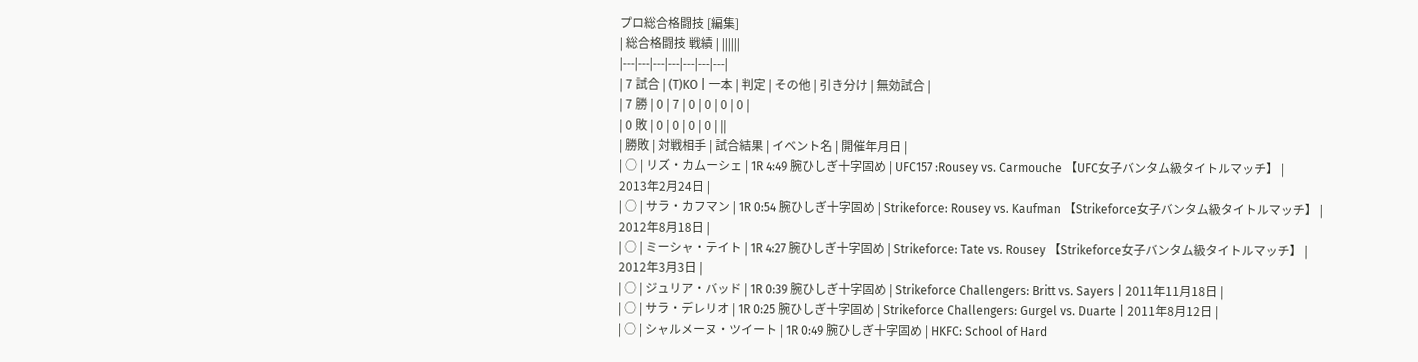プロ総合格闘技 [編集]
| 総合格闘技 戦績 | ||||||
|---|---|---|---|---|---|---|
| 7 試合 | (T)KO | 一本 | 判定 | その他 | 引き分け | 無効試合 |
| 7 勝 | 0 | 7 | 0 | 0 | 0 | 0 |
| 0 敗 | 0 | 0 | 0 | 0 | ||
| 勝敗 | 対戦相手 | 試合結果 | イベント名 | 開催年月日 |
| ○ | リズ・カムーシェ | 1R 4:49 腕ひしぎ十字固め | UFC157 :Rousey vs. Carmouche 【UFC女子バンタム級タイトルマッチ】 |
2013年2月24日 |
| ○ | サラ・カフマン | 1R 0:54 腕ひしぎ十字固め | Strikeforce: Rousey vs. Kaufman 【Strikeforce女子バンタム級タイトルマッチ】 |
2012年8月18日 |
| ○ | ミーシャ・テイト | 1R 4:27 腕ひしぎ十字固め | Strikeforce: Tate vs. Rousey 【Strikeforce女子バンタム級タイトルマッチ】 |
2012年3月3日 |
| ○ | ジュリア・バッド | 1R 0:39 腕ひしぎ十字固め | Strikeforce Challengers: Britt vs. Sayers | 2011年11月18日 |
| ○ | サラ・デレリオ | 1R 0:25 腕ひしぎ十字固め | Strikeforce Challengers: Gurgel vs. Duarte | 2011年8月12日 |
| ○ | シャルメーヌ・ツイート | 1R 0:49 腕ひしぎ十字固め | HKFC: School of Hard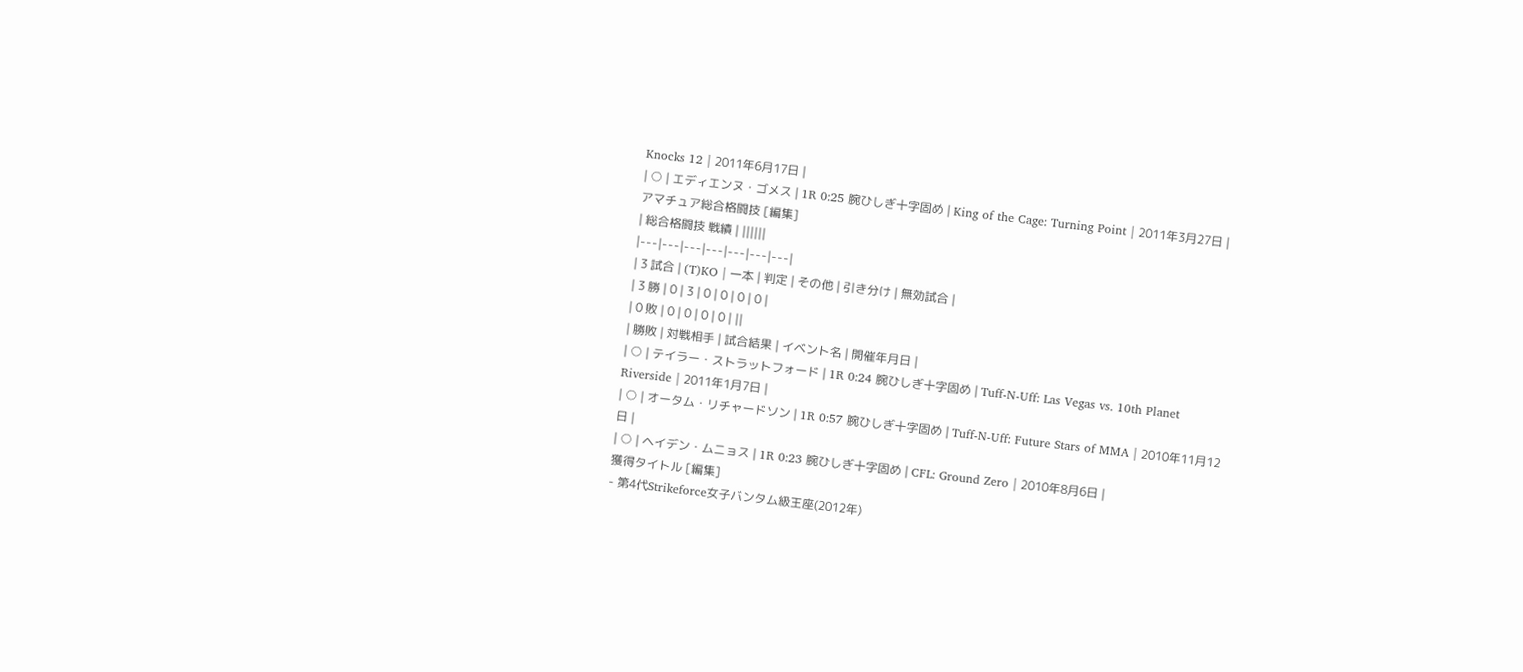Knocks 12 | 2011年6月17日 |
| ○ | エディエンヌ・ゴメス | 1R 0:25 腕ひしぎ十字固め | King of the Cage: Turning Point | 2011年3月27日 |
アマチュア総合格闘技 [編集]
| 総合格闘技 戦績 | ||||||
|---|---|---|---|---|---|---|
| 3 試合 | (T)KO | 一本 | 判定 | その他 | 引き分け | 無効試合 |
| 3 勝 | 0 | 3 | 0 | 0 | 0 | 0 |
| 0 敗 | 0 | 0 | 0 | 0 | ||
| 勝敗 | 対戦相手 | 試合結果 | イベント名 | 開催年月日 |
| ○ | テイラー・ストラットフォード | 1R 0:24 腕ひしぎ十字固め | Tuff-N-Uff: Las Vegas vs. 10th Planet Riverside | 2011年1月7日 |
| ○ | オータム・リチャードソン | 1R 0:57 腕ひしぎ十字固め | Tuff-N-Uff: Future Stars of MMA | 2010年11月12日 |
| ○ | ヘイデン・ムニョス | 1R 0:23 腕ひしぎ十字固め | CFL: Ground Zero | 2010年8月6日 |
獲得タイトル [編集]
- 第4代Strikeforce女子バンタム級王座(2012年)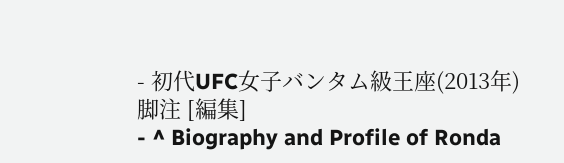- 初代UFC女子バンタム級王座(2013年)
脚注 [編集]
- ^ Biography and Profile of Ronda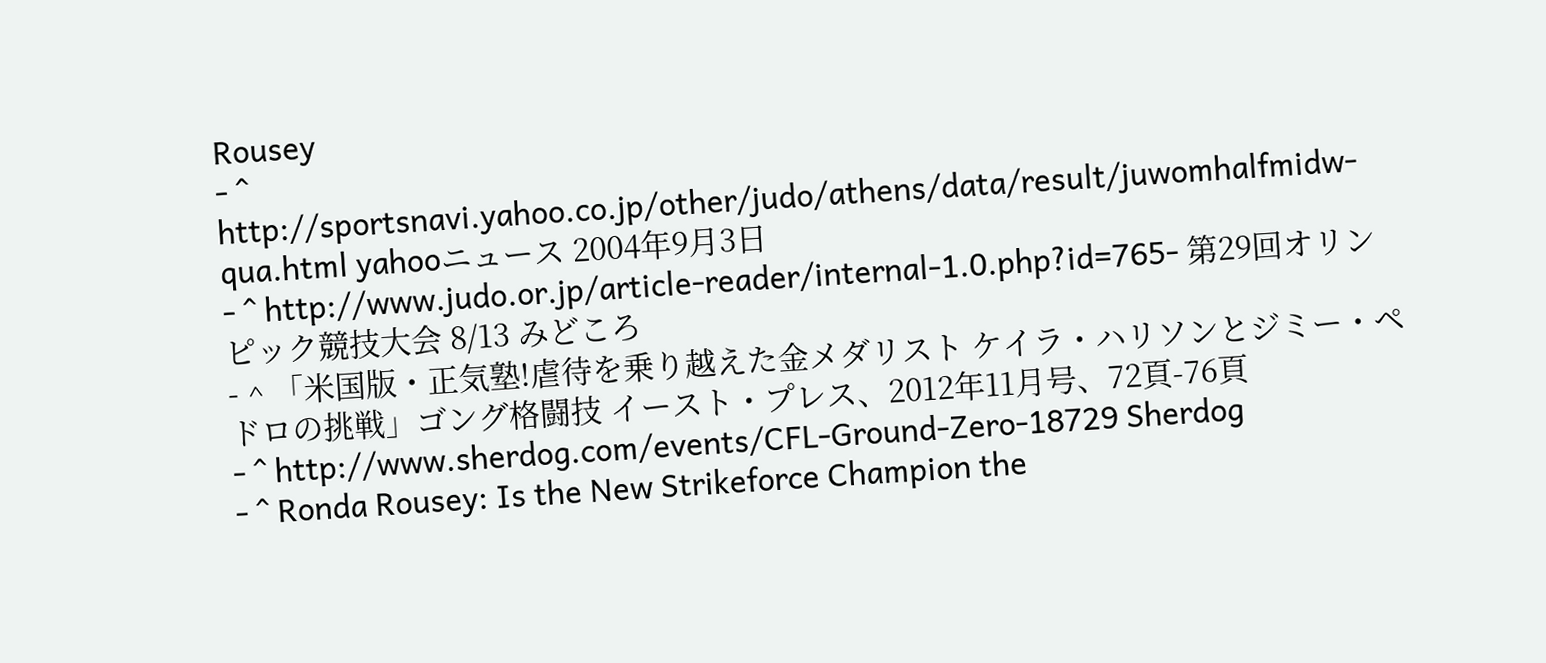Rousey
- ^ http://sportsnavi.yahoo.co.jp/other/judo/athens/data/result/juwomhalfmidw-qua.html yahooニュース 2004年9月3日
- ^ http://www.judo.or.jp/article-reader/internal-1.0.php?id=765- 第29回オリンピック競技大会 8/13 みどころ
- ^ 「米国版・正気塾!虐待を乗り越えた金メダリスト ケイラ・ハリソンとジミー・ペドロの挑戦」ゴング格闘技 イースト・プレス、2012年11月号、72頁-76頁
- ^ http://www.sherdog.com/events/CFL-Ground-Zero-18729 Sherdog
- ^ Ronda Rousey: Is the New Strikeforce Champion the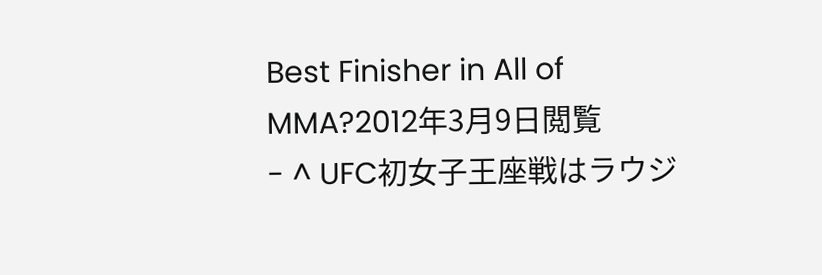Best Finisher in All of MMA?2012年3月9日閲覧
- ^ UFC初女子王座戦はラウジ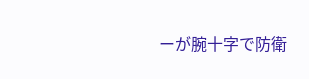ーが腕十字で防衛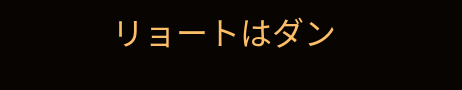リョートはダン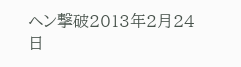ヘン撃破2013年2月24日